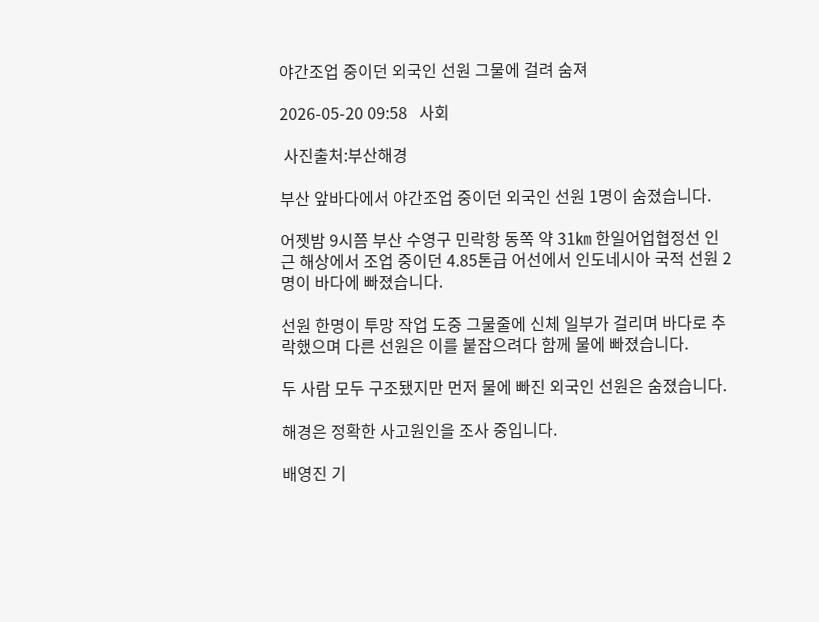야간조업 중이던 외국인 선원 그물에 걸려 숨져

2026-05-20 09:58   사회

 사진출처:부산해경

부산 앞바다에서 야간조업 중이던 외국인 선원 1명이 숨졌습니다.

어젯밤 9시쯤 부산 수영구 민락항 동쪽 약 31㎞ 한일어업협정선 인근 해상에서 조업 중이던 4.85톤급 어선에서 인도네시아 국적 선원 2명이 바다에 빠졌습니다.

선원 한명이 투망 작업 도중 그물줄에 신체 일부가 걸리며 바다로 추락했으며 다른 선원은 이를 붙잡으려다 함께 물에 빠졌습니다.

두 사람 모두 구조됐지만 먼저 물에 빠진 외국인 선원은 숨졌습니다.

해경은 정확한 사고원인을 조사 중입니다.

배영진 기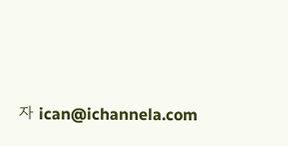자 ican@ichannela.com